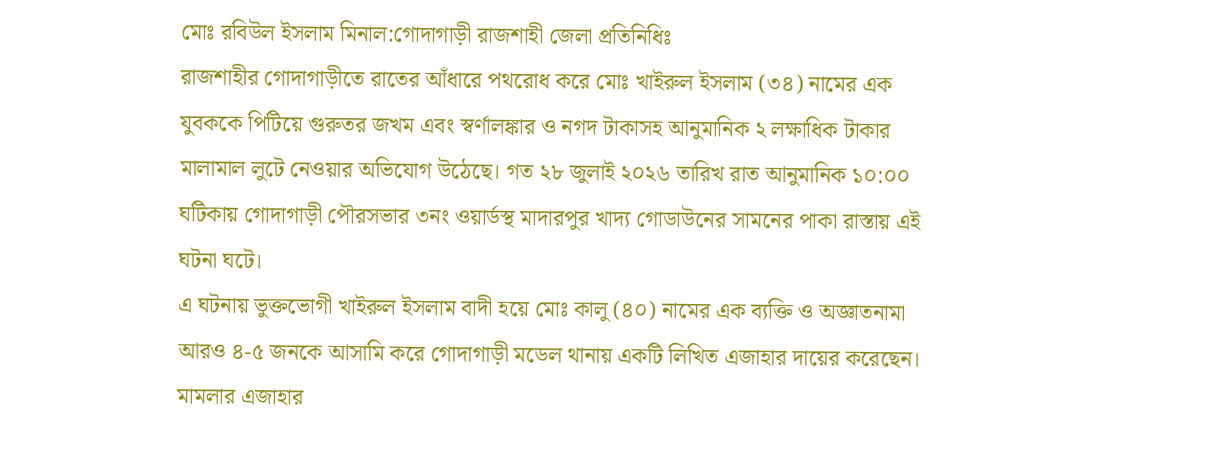মোঃ রবিউল ইসলাম মিনাল:গোদাগাড়ী রাজশাহী জেলা প্রতিনিধিঃ
রাজশাহীর গোদাগাড়ীতে রাতের আঁধারে পথরোধ করে মোঃ খাইরুল ইসলাম (৩৪) নামের এক যুবককে পিটিয়ে গুরুতর জখম এবং স্বর্ণালঙ্কার ও নগদ টাকাসহ আনুমানিক ২ লক্ষাধিক টাকার মালামাল লুটে নেওয়ার অভিযোগ উঠেছে। গত ২৮ জুলাই ২০২৬ তারিখ রাত আনুমানিক ১০:০০ ঘটিকায় গোদাগাড়ী পৌরসভার ৩নং ওয়ার্ডস্থ মাদারপুর খাদ্য গোডাউনের সামনের পাকা রাস্তায় এই ঘটনা ঘটে।
এ ঘটনায় ভুক্তভোগী খাইরুল ইসলাম বাদী হয়ে মোঃ কালু (৪০) নামের এক ব্যক্তি ও অজ্ঞাতনামা আরও ৪-৫ জনকে আসামি করে গোদাগাড়ী মডেল থানায় একটি লিখিত এজাহার দায়ের করেছেন।
মামলার এজাহার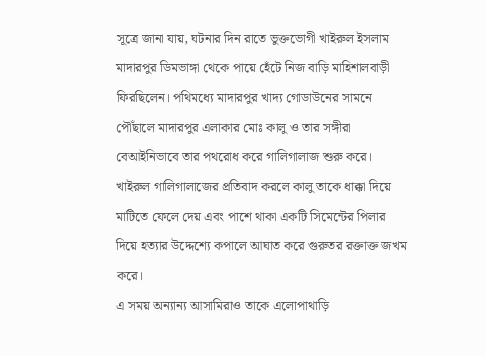সূত্রে জানা যায়, ঘটনার দিন রাতে ভুক্তভোগী খাইরুল ইসলাম মাদারপুর ডিমভাঙ্গা থেকে পায়ে হেঁটে নিজ বাড়ি মাহিশালবাড়ী ফিরছিলেন। পথিমধ্যে মাদারপুর খাদ্য গোডাউনের সামনে পৌঁছালে মাদারপুর এলাকার মোঃ কালু ও তার সঙ্গীরা বেআইনিভাবে তার পথরোধ করে গালিগালাজ শুরু করে। খাইরুল গালিগালাজের প্রতিবাদ করলে কালু তাকে ধাক্কা দিয়ে মাটিতে ফেলে দেয় এবং পাশে থাকা একটি সিমেন্টের পিলার দিয়ে হত্যার উদ্দেশ্যে কপালে আঘাত করে গুরুতর রক্তাক্ত জখম করে।
এ সময় অন্যান্য আসামিরাও তাকে এলোপাথাড়ি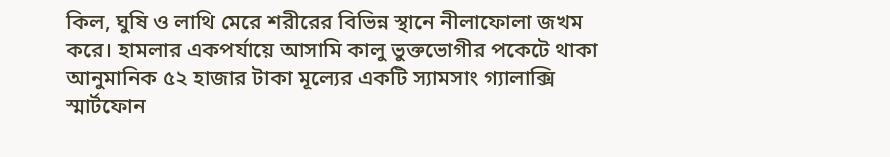কিল, ঘুষি ও লাথি মেরে শরীরের বিভিন্ন স্থানে নীলাফোলা জখম করে। হামলার একপর্যায়ে আসামি কালু ভুক্তভোগীর পকেটে থাকা আনুমানিক ৫২ হাজার টাকা মূল্যের একটি স্যামসাং গ্যালাক্সি স্মার্টফোন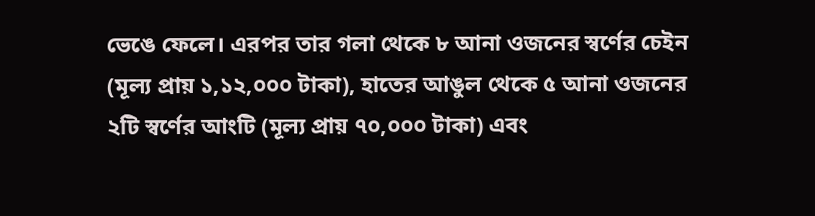ভেঙে ফেলে। এরপর তার গলা থেকে ৮ আনা ওজনের স্বর্ণের চেইন (মূল্য প্রায় ১,১২,০০০ টাকা), হাতের আঙুল থেকে ৫ আনা ওজনের ২টি স্বর্ণের আংটি (মূল্য প্রায় ৭০,০০০ টাকা) এবং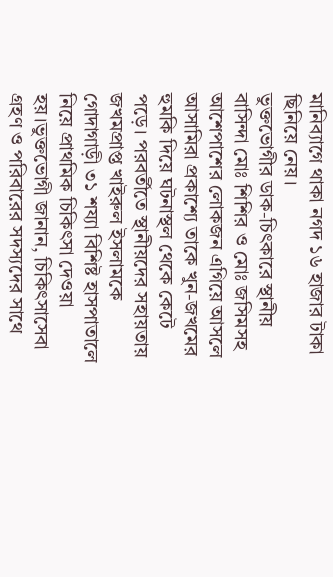মানিব্যাগে থাকা নগদ ১৬ হাজার টাকা ছিনিয়ে নেয়।
ভুক্তভোগীর ডাক-চিৎকারে স্থানীয় বাসিন্দা মোঃ শিশির ও মোঃ জসিমসহ আশেপাশের লোকজন এগিয়ে আসলে আসামিরা প্রকাশ্যে তাকে খুন-জখমের হুমকি দিয়ে ঘটনাস্থল থেকে কেটে পড়ে। পরবর্তীতে স্থানীয়দের সহায়তায় জখমপ্রাপ্ত খাইরুল ইসলামকে গোদাগাড়ী ৩১ শয্যা বিশিষ্ট হাসপাতালে নিয়ে প্রাথমিক চিকিৎসা দেওয়া হয়।ভুক্তভোগী জানান, চিকিৎসাসেবা গ্রহণ ও পরিবারের সদস্যদের সাথে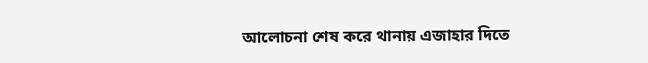আলোচনা শেষ করে থানায় এজাহার দিতে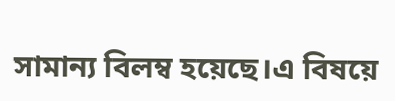সামান্য বিলম্ব হয়েছে।এ বিষয়ে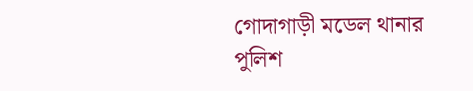গোদাগাড়ী মডেল থানার পুলিশ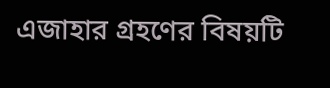এজাহার গ্রহণের বিষয়টি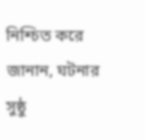নিশ্চিত করে জানান, ঘটনার সুষ্ঠু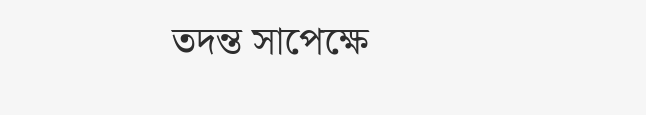তদন্ত সাপেক্ষে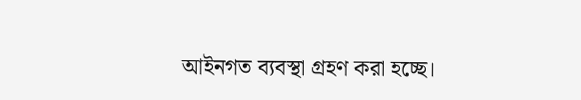আইনগত ব্যবস্থা গ্রহণ করা হচ্ছে।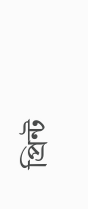প্রিন্ট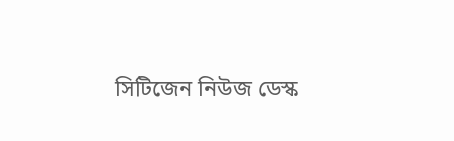সিটিজেন নিউজ ডেস্ক